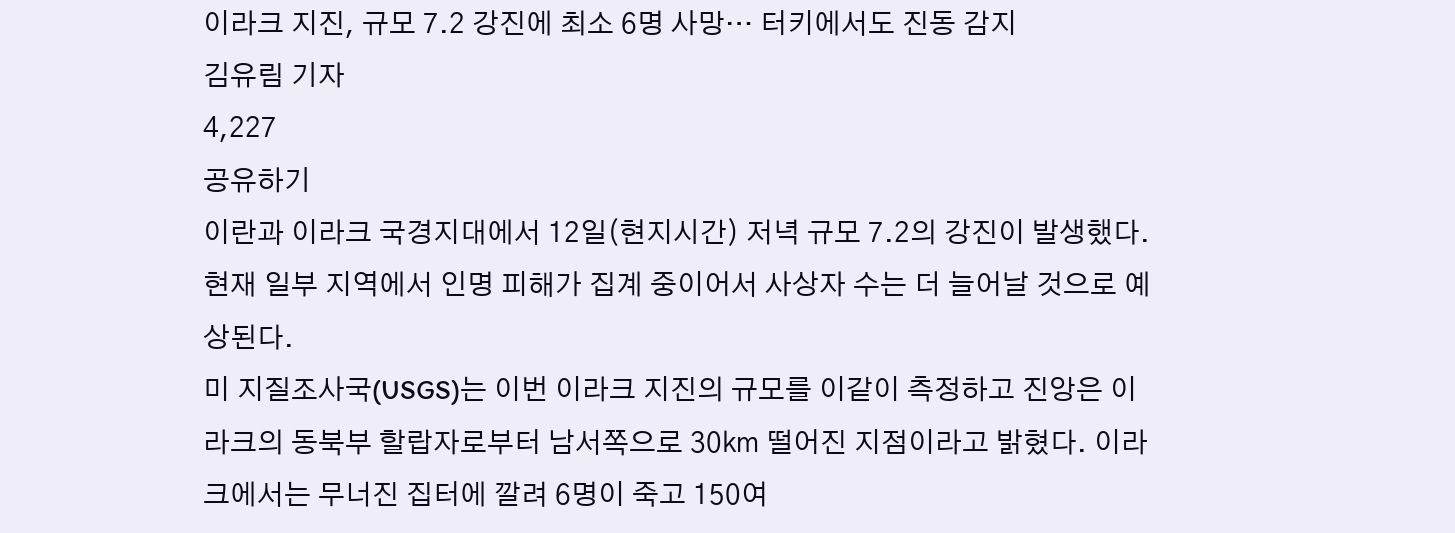이라크 지진, 규모 7.2 강진에 최소 6명 사망… 터키에서도 진동 감지
김유림 기자
4,227
공유하기
이란과 이라크 국경지대에서 12일(현지시간) 저녁 규모 7.2의 강진이 발생했다. 현재 일부 지역에서 인명 피해가 집계 중이어서 사상자 수는 더 늘어날 것으로 예상된다.
미 지질조사국(USGS)는 이번 이라크 지진의 규모를 이같이 측정하고 진앙은 이라크의 동북부 할랍자로부터 남서쪽으로 30㎞ 떨어진 지점이라고 밝혔다. 이라크에서는 무너진 집터에 깔려 6명이 죽고 150여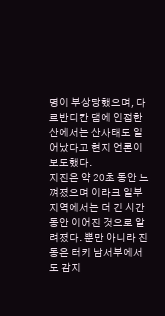명이 부상당했으며, 다르반디칸 댐에 인접한 산에서는 산사태도 일어났다고 현지 언론이 보도했다.
지진은 약 20초 동안 느껴졌으며 이라크 일부 지역에서는 더 긴 시간 동안 이어진 것으로 알려졌다. 뿐만 아니라 진동은 터키 남서부에서도 감지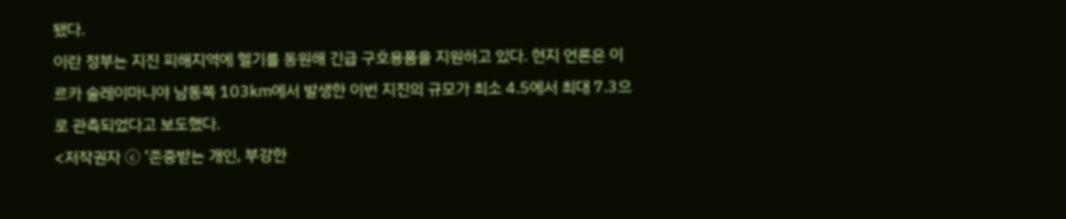됐다.
이란 정부는 지진 피해지역에 헬기를 동원해 긴급 구호용품을 지원하고 있다. 현지 언론은 이르카 술레이마니야 남동쪽 103㎞에서 발생한 이번 지진의 규모가 최소 4.5에서 최대 7.3으로 관측되었다고 보도했다.
<저작권자 ⓒ ‘존중받는 개인, 부강한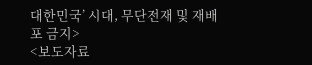대한민국’ 시대, 무단전재 및 재배포 금지>
<보도자료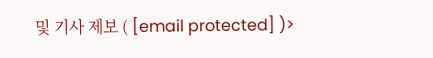및 기사 제보 ( [email protected] )>